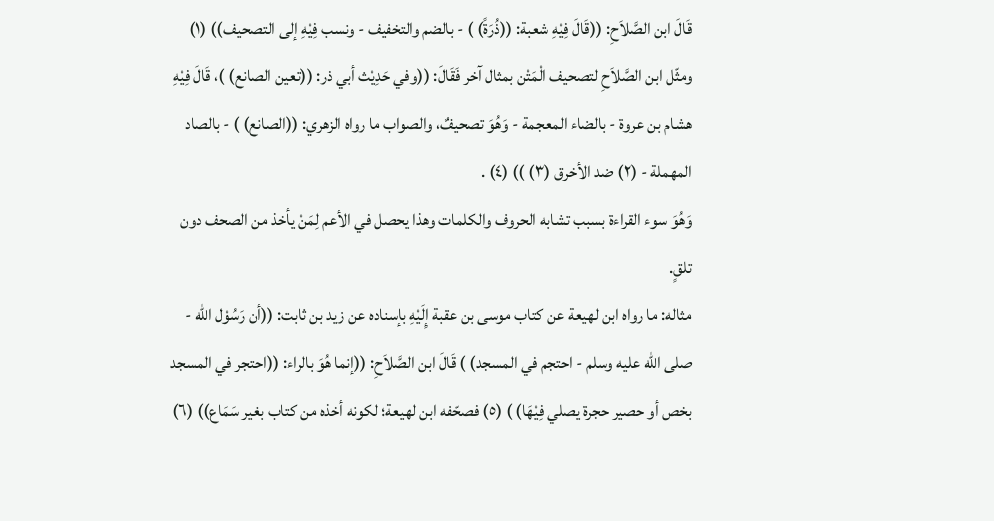قَالَ ابن الصَّلاَحِ: ((قَالَ فِيْهِ شعبة: ((ذُرَةً) ) - بالضم والتخفيف - ونسب فِيْهِ إلى التصحيف)) (١)
ومثّل ابن الصَّلاَحِ لتصحيف الْمَتْن بمثال آخر فَقَالَ: ((وفي حَدِيْث أبي ذر: ((تعين الصانع) )، قَالَ فِيْهِ هشام بن عروة - بالضاء المعجمة - وَهُوَ تصحيفٌ، والصواب ما رواه الزهري: ((الصانع) ) - بالصاد المهملة - (٢) ضد الأخرق (٣) )) (٤) .
وَهُوَ سوء القراءة بسبب تشابه الحروف والكلمات وهذا يحصل في الأعم لِمَنْ يأخذ من الصحف دون تلقٍ.
مثاله: ما رواه ابن لهيعة عن كتاب موسى بن عقبة إِلَيْهِ بإسناده عن زيد بن ثابت: ((أن رَسُوْل الله - صلى الله عليه وسلم - احتجم في المسجد) ) قَالَ ابن الصَّلاَحِ: ((إنما هُوَ بالراء: ((احتجر في المسجد بخص أو حصير حجرة يصلي فِيْهَا) ) (٥) فصحّفه ابن لهيعة؛ لكونه أخذه من كتاب بغير سَمَاع)) (٦)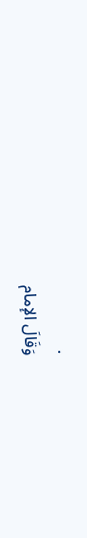.
وَقَالَ الإمام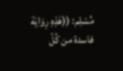مُسْلِم: ((هَذِهِ رِوَايَة فاسدة من كُلّ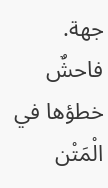جهة. فاحشٌ خطؤها في الْمَتْن